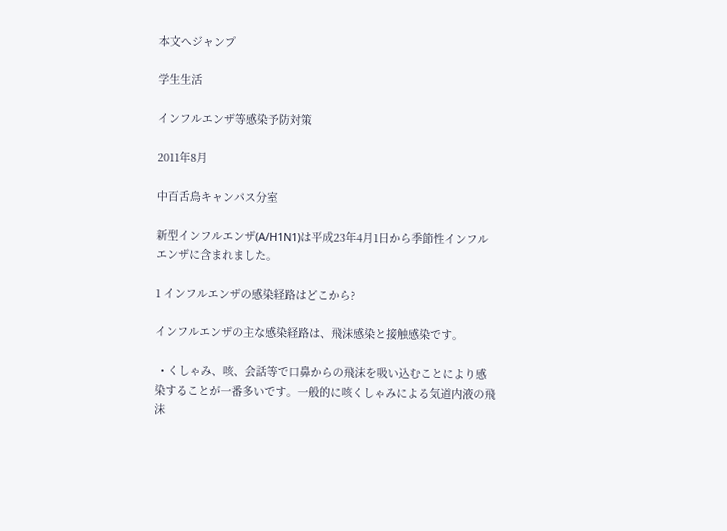本文へジャンプ

学生生活

インフルエンザ等感染予防対策

2011年8月

中百舌鳥キャンパス分室

新型インフルエンザ(A/H1N1)は平成23年4月1日から季節性インフルエンザに含まれました。

1 インフルエンザの感染経路はどこから?

インフルエンザの主な感染経路は、飛沫感染と接触感染です。

  • くしゃみ、咳、会話等で口鼻からの飛沫を吸い込むことにより感染することが一番多いです。一般的に咳くしゃみによる気道内液の飛沫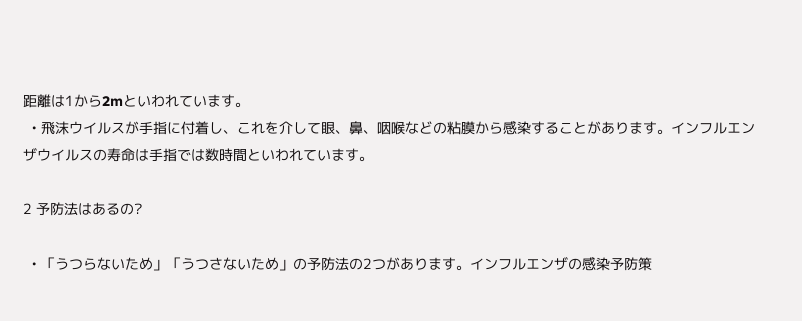距離は1から2mといわれています。
  • 飛沫ウイルスが手指に付着し、これを介して眼、鼻、咽喉などの粘膜から感染することがあります。インフルエンザウイルスの寿命は手指では数時間といわれています。

2 予防法はあるの?

  • 「うつらないため」「うつさないため」の予防法の2つがあります。インフルエンザの感染予防策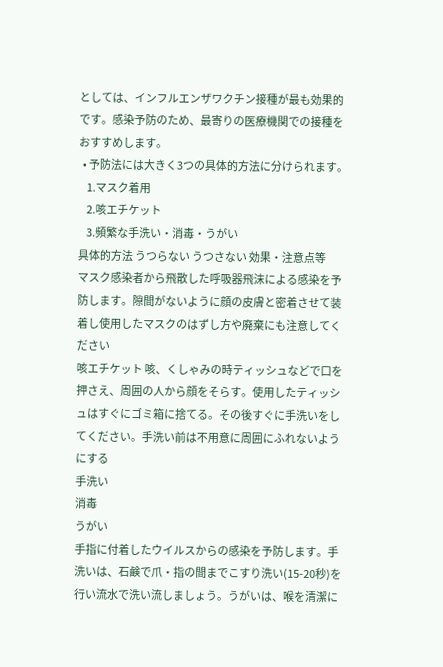としては、インフルエンザワクチン接種が最も効果的です。感染予防のため、最寄りの医療機関での接種をおすすめします。
  • 予防法には大きく3つの具体的方法に分けられます。
    1.マスク着用
    2.咳エチケット
    3.頻繁な手洗い・消毒・うがい
具体的方法 うつらない うつさない 効果・注意点等
マスク感染者から飛散した呼吸器飛沫による感染を予防します。隙間がないように顔の皮膚と密着させて装着し使用したマスクのはずし方や廃棄にも注意してください
咳エチケット 咳、くしゃみの時ティッシュなどで口を押さえ、周囲の人から顔をそらす。使用したティッシュはすぐにゴミ箱に捨てる。その後すぐに手洗いをしてください。手洗い前は不用意に周囲にふれないようにする
手洗い
消毒
うがい
手指に付着したウイルスからの感染を予防します。手洗いは、石鹸で爪・指の間までこすり洗い(15-20秒)を行い流水で洗い流しましょう。うがいは、喉を清潔に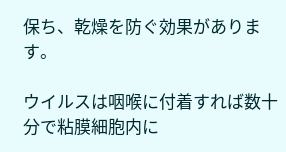保ち、乾燥を防ぐ効果があります。

ウイルスは咽喉に付着すれば数十分で粘膜細胞内に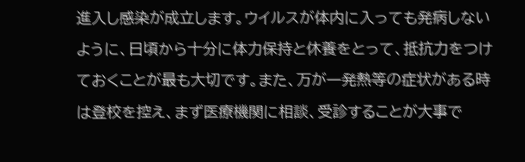進入し感染が成立します。ウイルスが体内に入っても発病しないように、日頃から十分に体力保持と休養をとって、抵抗力をつけておくことが最も大切です。また、万が一発熱等の症状がある時は登校を控え、まず医療機関に相談、受診することが大事で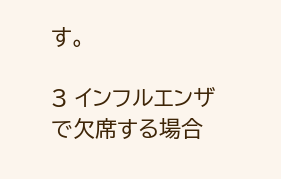す。

3 インフルエンザで欠席する場合